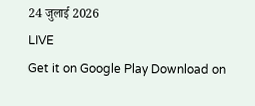24 जुलाई 2026
LIVE
Get it on Google Play Download on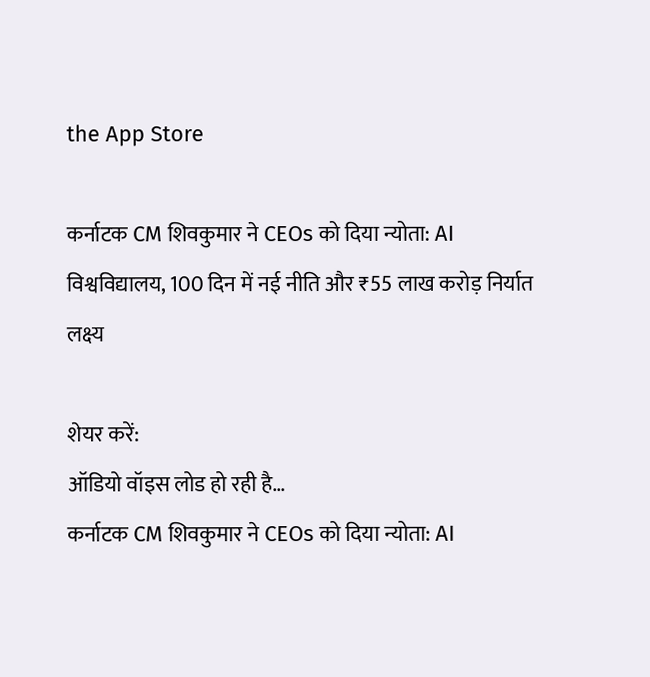the App Store

कर्नाटक CM शिवकुमार ने CEOs को दिया न्योता: AI विश्वविद्यालय, 100 दिन में नई नीति और ₹55 लाख करोड़ निर्यात लक्ष्य

शेयर करें:
ऑडियो वॉइस लोड हो रही है…
कर्नाटक CM शिवकुमार ने CEOs को दिया न्योता: AI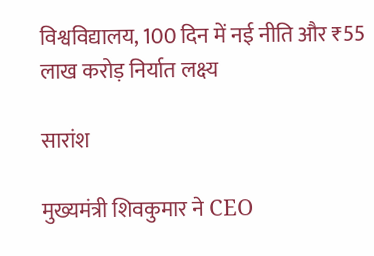विश्वविद्यालय, 100 दिन में नई नीति और ₹55 लाख करोड़ निर्यात लक्ष्य

सारांश

मुख्यमंत्री शिवकुमार ने CEO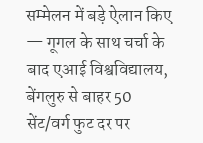सम्मेलन में बड़े ऐलान किए — गूगल के साथ चर्चा के बाद एआई विश्वविद्यालय, बेंगलुरु से बाहर 50 सेंट/वर्ग फुट दर पर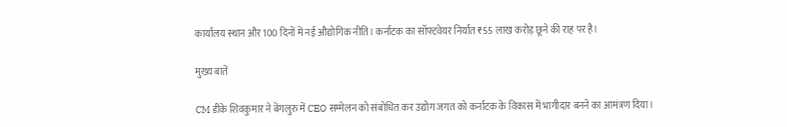कार्यालय स्थान और 100 दिनों में नई औद्योगिक नीति। कर्नाटक का सॉफ्टवेयर निर्यात ₹55 लाख करोड़ छूने की राह पर है।

मुख्य बातें

CM डीके शिवकुमार ने बेंगलुरु में CEO सम्मेलन को संबोधित कर उद्योग जगत को कर्नाटक के विकास में भागीदार बनने का आमंत्रण दिया।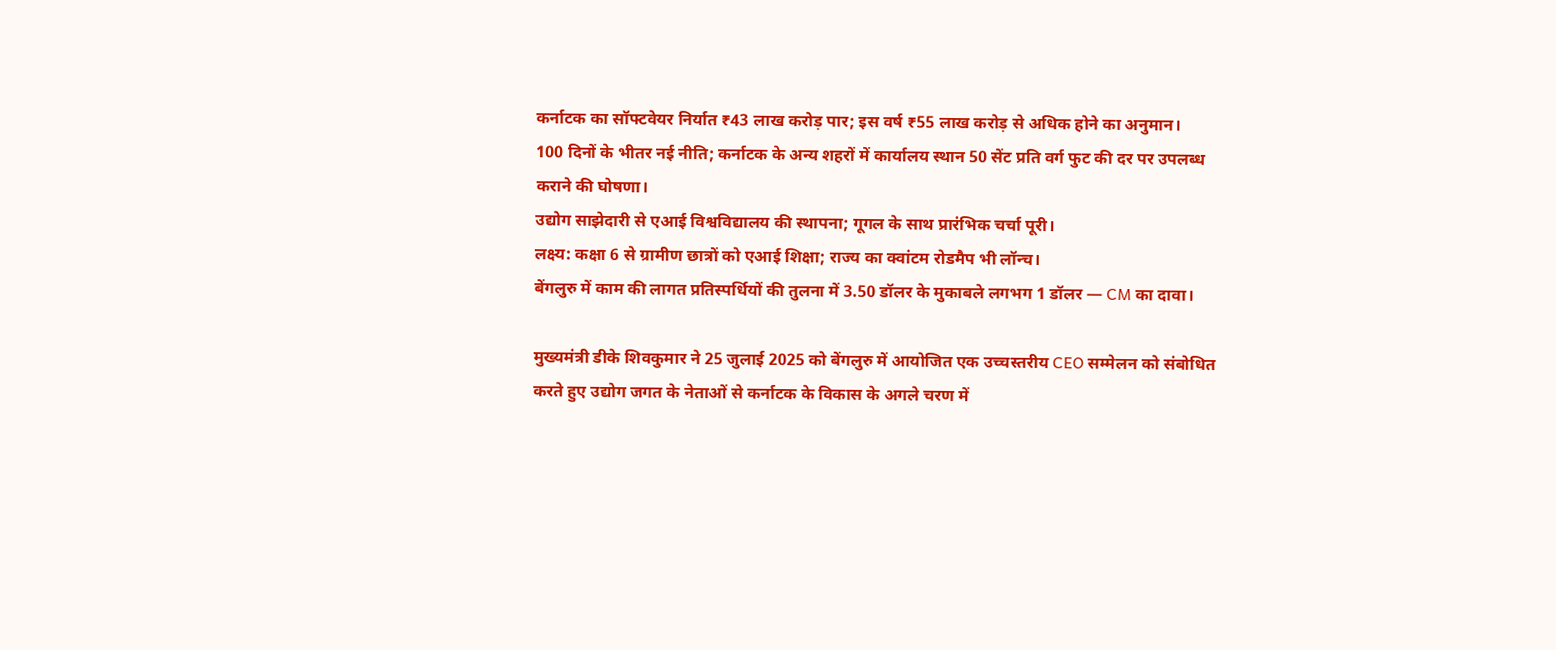कर्नाटक का सॉफ्टवेयर निर्यात ₹43 लाख करोड़ पार; इस वर्ष ₹55 लाख करोड़ से अधिक होने का अनुमान।
100 दिनों के भीतर नई नीति; कर्नाटक के अन्य शहरों में कार्यालय स्थान 50 सेंट प्रति वर्ग फुट की दर पर उपलब्ध कराने की घोषणा।
उद्योग साझेदारी से एआई विश्वविद्यालय की स्थापना; गूगल के साथ प्रारंभिक चर्चा पूरी।
लक्ष्य: कक्षा 6 से ग्रामीण छात्रों को एआई शिक्षा; राज्य का क्वांटम रोडमैप भी लॉन्च।
बेंगलुरु में काम की लागत प्रतिस्पर्धियों की तुलना में 3.50 डॉलर के मुकाबले लगभग 1 डॉलर — CM का दावा।

मुख्यमंत्री डीके शिवकुमार ने 25 जुलाई 2025 को बेंगलुरु में आयोजित एक उच्चस्तरीय CEO सम्मेलन को संबोधित करते हुए उद्योग जगत के नेताओं से कर्नाटक के विकास के अगले चरण में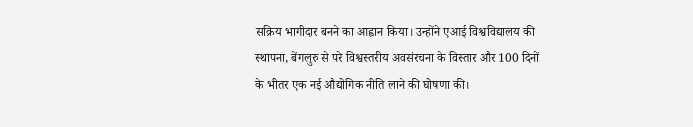सक्रिय भागीदार बनने का आह्वान किया। उन्होंने एआई विश्वविद्यालय की स्थापना, बेंगलुरु से परे विश्वस्तरीय अवसंरचना के विस्तार और 100 दिनों के भीतर एक नई औद्योगिक नीति लाने की घोषणा की।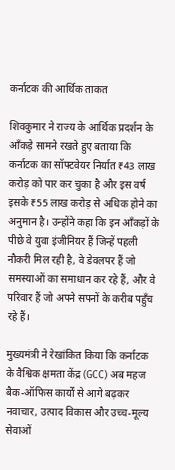कर्नाटक की आर्थिक ताकत

शिवकुमार ने राज्य के आर्थिक प्रदर्शन के आँकड़े सामने रखते हुए बताया कि कर्नाटक का सॉफ्टवेयर निर्यात ₹43 लाख करोड़ को पार कर चुका है और इस वर्ष इसके ₹55 लाख करोड़ से अधिक होने का अनुमान है। उन्होंने कहा कि इन आँकड़ों के पीछे वे युवा इंजीनियर हैं जिन्हें पहली नौकरी मिल रही है, वे डेवलपर हैं जो समस्याओं का समाधान कर रहे हैं, और वे परिवार हैं जो अपने सपनों के करीब पहुँच रहे हैं।

मुख्यमंत्री ने रेखांकित किया कि कर्नाटक के वैश्विक क्षमता केंद्र (GCC) अब महज बैक-ऑफिस कार्यों से आगे बढ़कर नवाचार, उत्पाद विकास और उच्च-मूल्य सेवाओं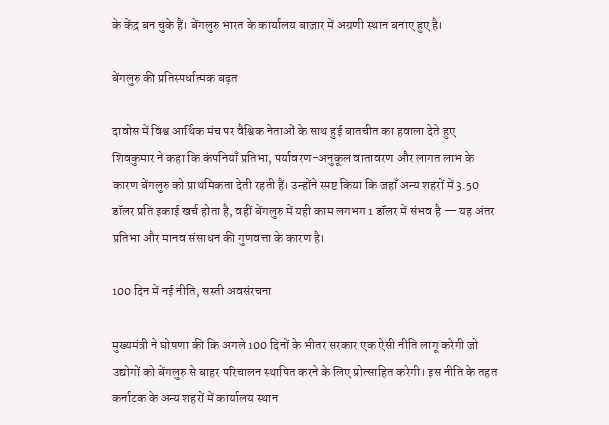के केंद्र बन चुके हैं। बेंगलुरु भारत के कार्यालय बाज़ार में अग्रणी स्थान बनाए हुए है।

बेंगलुरु की प्रतिस्पर्धात्मक बढ़त

दावोस में विश्व आर्थिक मंच पर वैश्विक नेताओं के साथ हुई बातचीत का हवाला देते हुए शिवकुमार ने कहा कि कंपनियाँ प्रतिभा, पर्यावरण-अनुकूल वातावरण और लागत लाभ के कारण बेंगलुरु को प्राथमिकता देती रहती हैं। उन्होंने स्पष्ट किया कि जहाँ अन्य शहरों में 3.50 डॉलर प्रति इकाई खर्च होता है, वहीं बेंगलुरु में यही काम लगभग 1 डॉलर में संभव है — यह अंतर प्रतिभा और मानव संसाधन की गुणवत्ता के कारण है।

100 दिन में नई नीति, सस्ती अवसंरचना

मुख्यमंत्री ने घोषणा की कि अगले 100 दिनों के भीतर सरकार एक ऐसी नीति लागू करेगी जो उद्योगों को बेंगलुरु से बाहर परिचालन स्थापित करने के लिए प्रोत्साहित करेगी। इस नीति के तहत कर्नाटक के अन्य शहरों में कार्यालय स्थान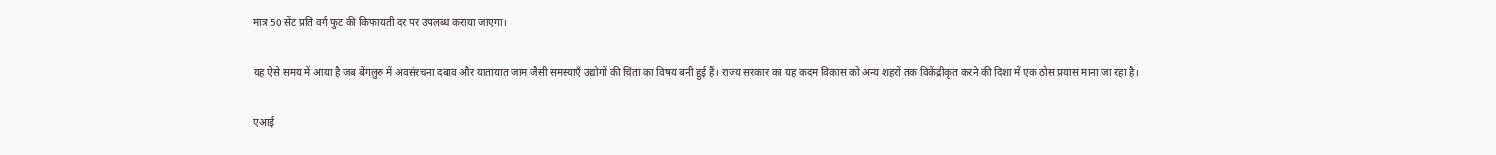मात्र 50 सेंट प्रति वर्ग फुट की किफायती दर पर उपलब्ध कराया जाएगा।

यह ऐसे समय में आया है जब बेंगलुरु में अवसंरचना दबाव और यातायात जाम जैसी समस्याएँ उद्योगों की चिंता का विषय बनी हुई हैं। राज्य सरकार का यह कदम विकास को अन्य शहरों तक विकेंद्रीकृत करने की दिशा में एक ठोस प्रयास माना जा रहा है।

एआई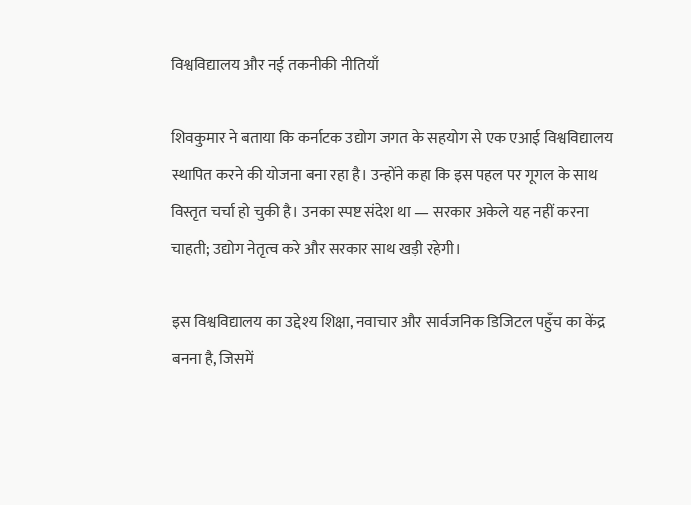विश्वविद्यालय और नई तकनीकी नीतियाँ

शिवकुमार ने बताया कि कर्नाटक उद्योग जगत के सहयोग से एक एआई विश्वविद्यालय स्थापित करने की योजना बना रहा है। उन्होंने कहा कि इस पहल पर गूगल के साथ विस्तृत चर्चा हो चुकी है। उनका स्पष्ट संदेश था — सरकार अकेले यह नहीं करना चाहती; उद्योग नेतृत्व करे और सरकार साथ खड़ी रहेगी।

इस विश्वविद्यालय का उद्देश्य शिक्षा, नवाचार और सार्वजनिक डिजिटल पहुँच का केंद्र बनना है, जिसमें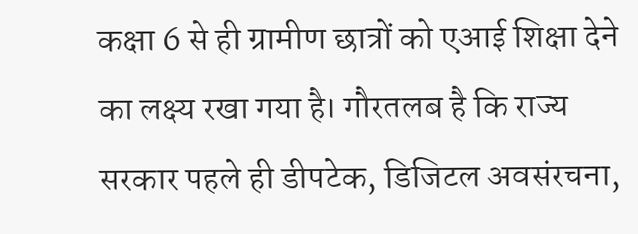कक्षा 6 से ही ग्रामीण छात्रों को एआई शिक्षा देने का लक्ष्य रखा गया है। गौरतलब है कि राज्य सरकार पहले ही डीपटेक, डिजिटल अवसंरचना,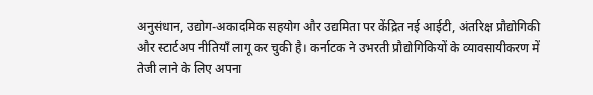अनुसंधान, उद्योग-अकादमिक सहयोग और उद्यमिता पर केंद्रित नई आईटी, अंतरिक्ष प्रौद्योगिकी और स्टार्टअप नीतियाँ लागू कर चुकी है। कर्नाटक ने उभरती प्रौद्योगिकियों के व्यावसायीकरण में तेजी लाने के लिए अपना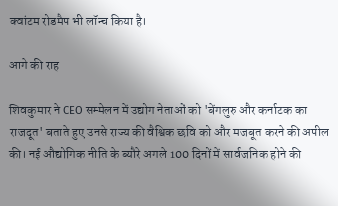क्वांटम रोडमैप भी लॉन्च किया है।

आगे की राह

शिवकुमार ने CEO सम्मेलन में उद्योग नेताओं को 'बेंगलुरु और कर्नाटक का राजदूत' बताते हुए उनसे राज्य की वैश्विक छवि को और मजबूत करने की अपील की। नई औद्योगिक नीति के ब्यौरे अगले 100 दिनों में सार्वजनिक होने की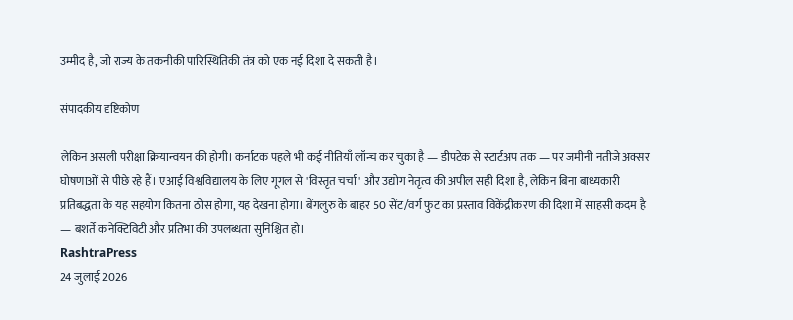उम्मीद है, जो राज्य के तकनीकी पारिस्थितिकी तंत्र को एक नई दिशा दे सकती है।

संपादकीय दृष्टिकोण

लेकिन असली परीक्षा क्रियान्वयन की होगी। कर्नाटक पहले भी कई नीतियाँ लॉन्च कर चुका है — डीपटेक से स्टार्टअप तक — पर जमीनी नतीजे अक्सर घोषणाओं से पीछे रहे हैं। एआई विश्वविद्यालय के लिए गूगल से 'विस्तृत चर्चा' और उद्योग नेतृत्व की अपील सही दिशा है, लेकिन बिना बाध्यकारी प्रतिबद्धता के यह सहयोग कितना ठोस होगा, यह देखना होगा। बेंगलुरु के बाहर 50 सेंट/वर्ग फुट का प्रस्ताव विकेंद्रीकरण की दिशा में साहसी कदम है — बशर्ते कनेक्टिविटी और प्रतिभा की उपलब्धता सुनिश्चित हो।
RashtraPress
24 जुलाई 2026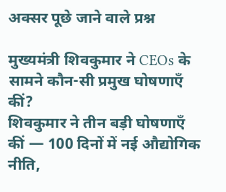अक्सर पूछे जाने वाले प्रश्न

मुख्यमंत्री शिवकुमार ने CEOs के सामने कौन-सी प्रमुख घोषणाएँ कीं?
शिवकुमार ने तीन बड़ी घोषणाएँ कीं — 100 दिनों में नई औद्योगिक नीति,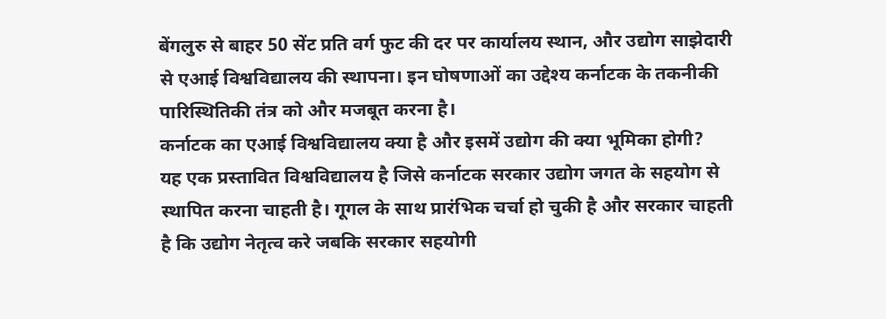बेंगलुरु से बाहर 50 सेंट प्रति वर्ग फुट की दर पर कार्यालय स्थान, और उद्योग साझेदारी से एआई विश्वविद्यालय की स्थापना। इन घोषणाओं का उद्देश्य कर्नाटक के तकनीकी पारिस्थितिकी तंत्र को और मजबूत करना है।
कर्नाटक का एआई विश्वविद्यालय क्या है और इसमें उद्योग की क्या भूमिका होगी?
यह एक प्रस्तावित विश्वविद्यालय है जिसे कर्नाटक सरकार उद्योग जगत के सहयोग से स्थापित करना चाहती है। गूगल के साथ प्रारंभिक चर्चा हो चुकी है और सरकार चाहती है कि उद्योग नेतृत्व करे जबकि सरकार सहयोगी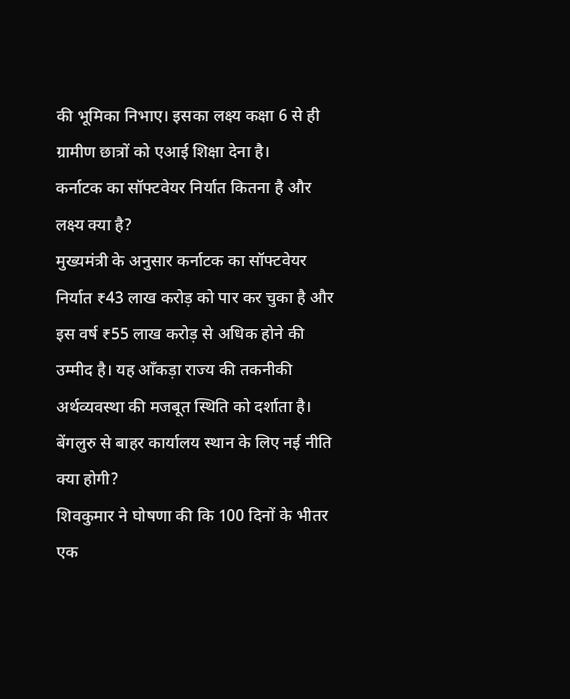की भूमिका निभाए। इसका लक्ष्य कक्षा 6 से ही ग्रामीण छात्रों को एआई शिक्षा देना है।
कर्नाटक का सॉफ्टवेयर निर्यात कितना है और लक्ष्य क्या है?
मुख्यमंत्री के अनुसार कर्नाटक का सॉफ्टवेयर निर्यात ₹43 लाख करोड़ को पार कर चुका है और इस वर्ष ₹55 लाख करोड़ से अधिक होने की उम्मीद है। यह आँकड़ा राज्य की तकनीकी अर्थव्यवस्था की मजबूत स्थिति को दर्शाता है।
बेंगलुरु से बाहर कार्यालय स्थान के लिए नई नीति क्या होगी?
शिवकुमार ने घोषणा की कि 100 दिनों के भीतर एक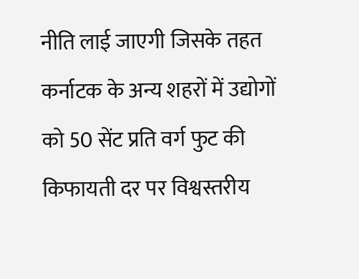नीति लाई जाएगी जिसके तहत कर्नाटक के अन्य शहरों में उद्योगों को 50 सेंट प्रति वर्ग फुट की किफायती दर पर विश्वस्तरीय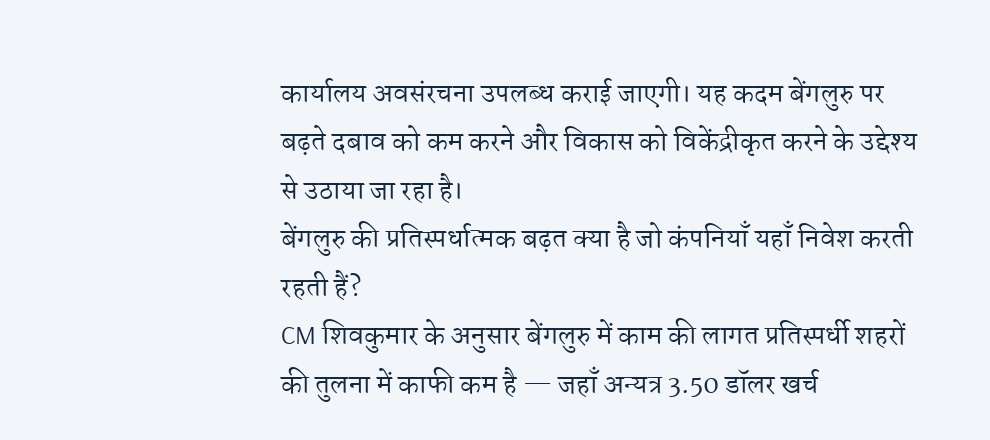कार्यालय अवसंरचना उपलब्ध कराई जाएगी। यह कदम बेंगलुरु पर बढ़ते दबाव को कम करने और विकास को विकेंद्रीकृत करने के उद्देश्य से उठाया जा रहा है।
बेंगलुरु की प्रतिस्पर्धात्मक बढ़त क्या है जो कंपनियाँ यहाँ निवेश करती रहती हैं?
CM शिवकुमार के अनुसार बेंगलुरु में काम की लागत प्रतिस्पर्धी शहरों की तुलना में काफी कम है — जहाँ अन्यत्र 3.50 डॉलर खर्च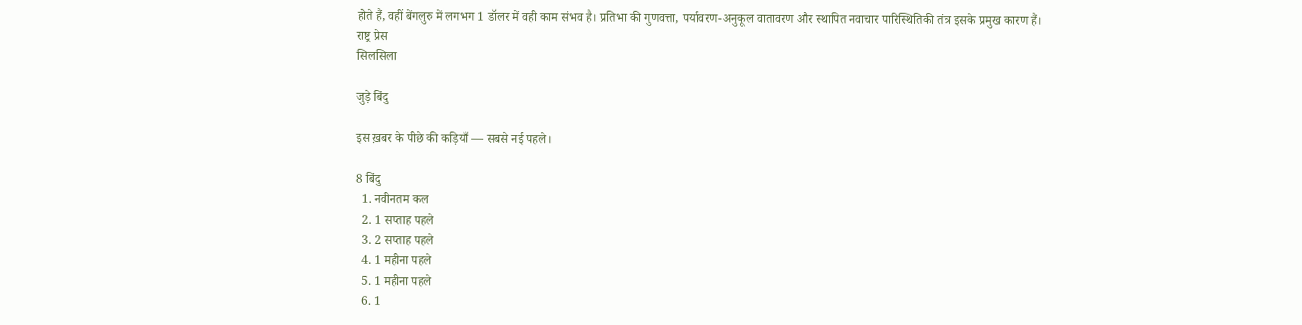होते हैं, वहीं बेंगलुरु में लगभग 1 डॉलर में वही काम संभव है। प्रतिभा की गुणवत्ता, पर्यावरण-अनुकूल वातावरण और स्थापित नवाचार पारिस्थितिकी तंत्र इसके प्रमुख कारण हैं।
राष्ट्र प्रेस
सिलसिला

जुड़े बिंदु

इस ख़बर के पीछे की कड़ियाँ — सबसे नई पहले।

8 बिंदु
  1. नवीनतम कल
  2. 1 सप्ताह पहले
  3. 2 सप्ताह पहले
  4. 1 महीना पहले
  5. 1 महीना पहले
  6. 1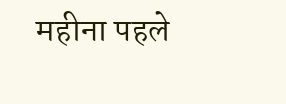महीना पहले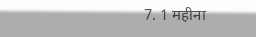7. 1 महीना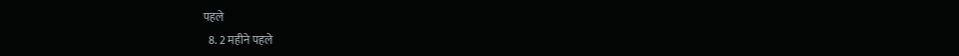पहले
  8. 2 महीने पहले